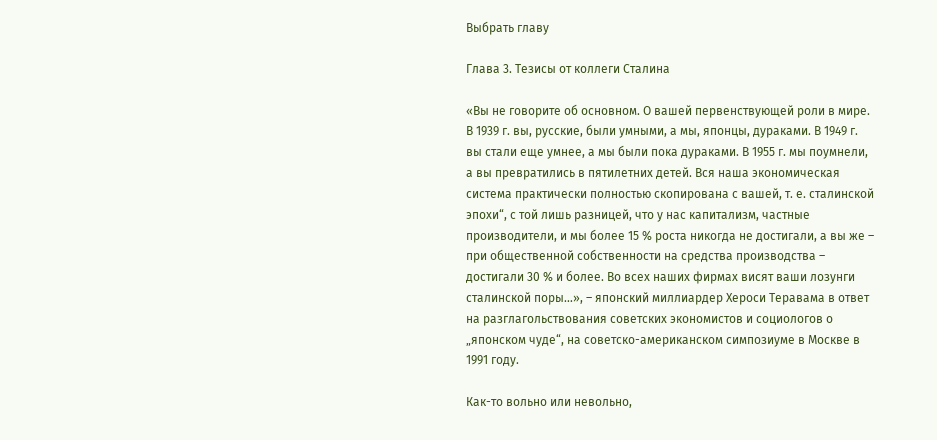Выбрать главу

Глава 3. Тезисы от коллеги Сталина

«Вы не говорите об основном. О вашей первенствующей роли в мире. В 1939 г. вы, русские, были умными, а мы, японцы, дураками. В 1949 г. вы стали еще умнее, а мы были пока дураками. В 1955 г. мы поумнели, а вы превратились в пятилетних детей. Вся наша экономическая система практически полностью скопирована с вашей, т. е. сталинской эпохи“, с той лишь разницей, что у нас капитализм, частные производители, и мы более 15 % роста никогда не достигали, а вы же – при общественной собственности на средства производства – достигали 30 % и более. Во всех наших фирмах висят ваши лозунги сталинской поры…», – японский миллиардер Хероси Теравама в ответ на разглагольствования советских экономистов и социологов о „японском чуде“, на советско-американском симпозиуме в Москве в 1991 году.

Как-то вольно или невольно,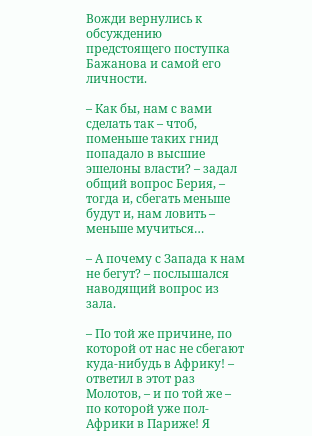Вожди вернулись к обсуждению предстоящего поступка Бажанова и самой его личности.

– Как бы, нам с вами сделать так – чтоб, поменьше таких гнид попадало в высшие эшелоны власти? – задал общий вопрос Берия, – тогда и, сбегать меньше будут и, нам ловить – меньше мучиться…

– А почему с Запада к нам не бегут? – послышался наводящий вопрос из зала.

– По той же причине, по которой от нас не сбегают куда-нибудь в Африку! – ответил в этот раз Молотов, – и по той же – по которой уже пол-Африки в Париже! Я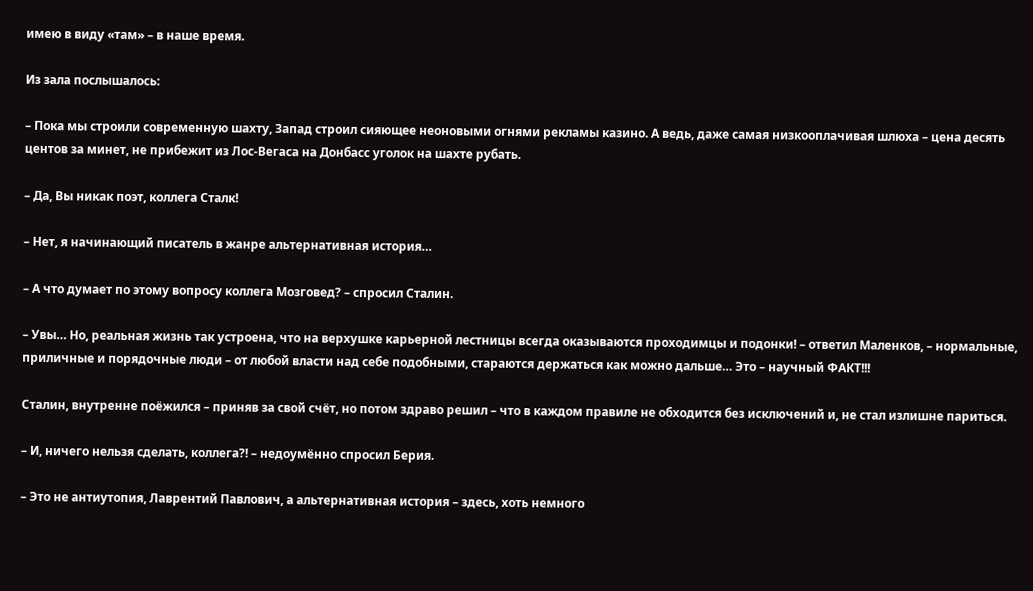имею в виду «там» – в наше время.

Из зала послышалось:

– Пока мы строили современную шахту, Запад строил сияющее неоновыми огнями рекламы казино. А ведь, даже самая низкооплачивая шлюха – цена десять центов за минет, не прибежит из Лос-Вегаса на Донбасс уголок на шахте рубать.

– Да, Вы никак поэт, коллега Сталк!

– Нет, я начинающий писатель в жанре альтернативная история…

– А что думает по этому вопросу коллега Мозговед? – спросил Сталин.

– Увы… Но, реальная жизнь так устроена, что на верхушке карьерной лестницы всегда оказываются проходимцы и подонки! – ответил Маленков, – нормальные, приличные и порядочные люди – от любой власти над себе подобными, стараются держаться как можно дальше… Это – научный ФАКТ!!!

Сталин, внутренне поёжился – приняв за свой счёт, но потом здраво решил – что в каждом правиле не обходится без исключений и, не стал излишне париться.

– И, ничего нельзя сделать, коллега?! – недоумённо спросил Берия.

– Это не антиутопия, Лаврентий Павлович, а альтернативная история – здесь, хоть немного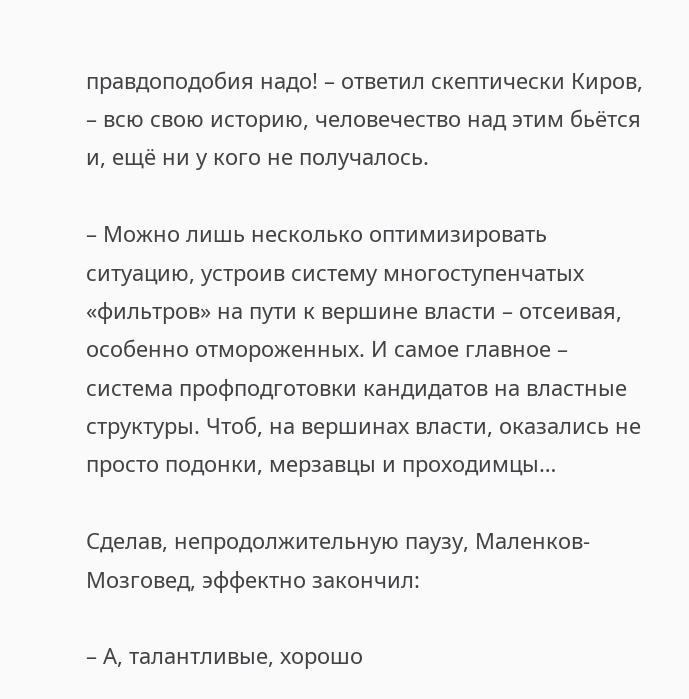правдоподобия надо! – ответил скептически Киров, – всю свою историю, человечество над этим бьётся и, ещё ни у кого не получалось.

– Можно лишь несколько оптимизировать ситуацию, устроив систему многоступенчатых «фильтров» на пути к вершине власти – отсеивая, особенно отмороженных. И самое главное – система профподготовки кандидатов на властные структуры. Чтоб, на вершинах власти, оказались не просто подонки, мерзавцы и проходимцы…

Сделав, непродолжительную паузу, Маленков-Мозговед, эффектно закончил:

– А, талантливые, хорошо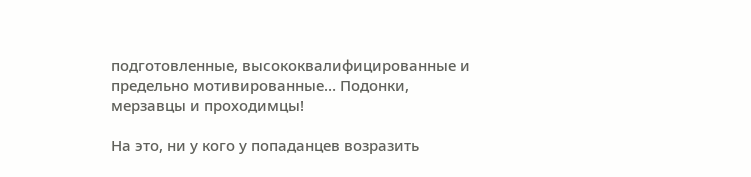подготовленные, высококвалифицированные и предельно мотивированные… Подонки, мерзавцы и проходимцы!

На это, ни у кого у попаданцев возразить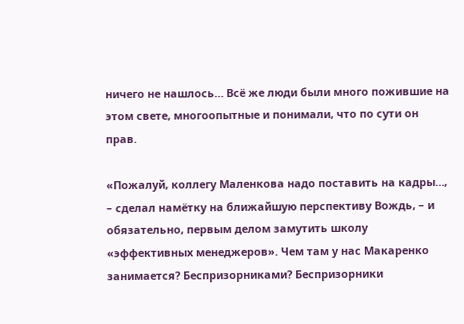ничего не нашлось… Всё же люди были много пожившие на этом свете, многоопытные и понимали, что по сути он прав.

«Пожалуй, коллегу Маленкова надо поставить на кадры…, – сделал намётку на ближайшую перспективу Вождь, – и обязательно, первым делом замутить школу «эффективных менеджеров». Чем там у нас Макаренко занимается? Беспризорниками? Беспризорники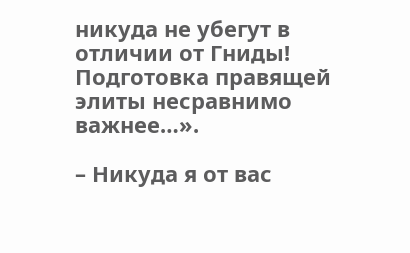никуда не убегут в отличии от Гниды! Подготовка правящей элиты несравнимо важнее…».

– Никуда я от вас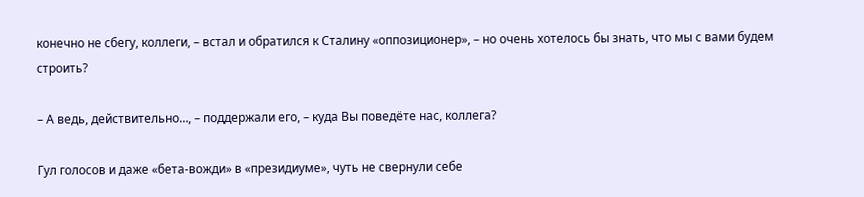конечно не сбегу, коллеги, – встал и обратился к Сталину «оппозиционер», – но очень хотелось бы знать, что мы с вами будем строить?

– А ведь, действительно…, – поддержали его, – куда Вы поведёте нас, коллега?

Гул голосов и даже «бета-вожди» в «президиуме», чуть не свернули себе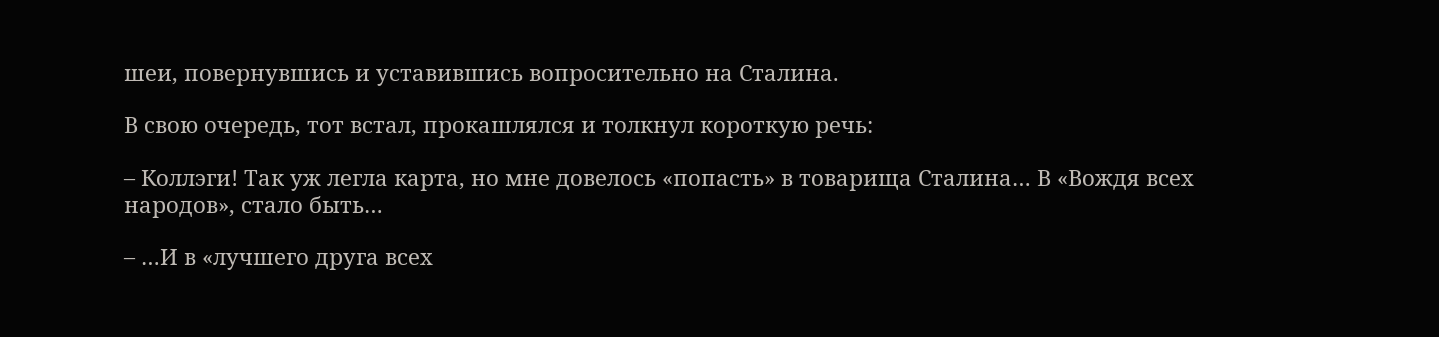шеи, повернувшись и уставившись вопросительно на Сталина.

В свою очередь, тот встал, прокашлялся и толкнул короткую речь:

– Коллэги! Так уж легла карта, но мне довелось «попасть» в товарища Сталина… В «Вождя всех народов», стало быть…

– …И в «лучшего друга всех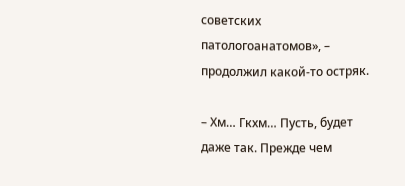советских патологоанатомов», – продолжил какой-то остряк.

– Хм… Гкхм… Пусть, будет даже так. Прежде чем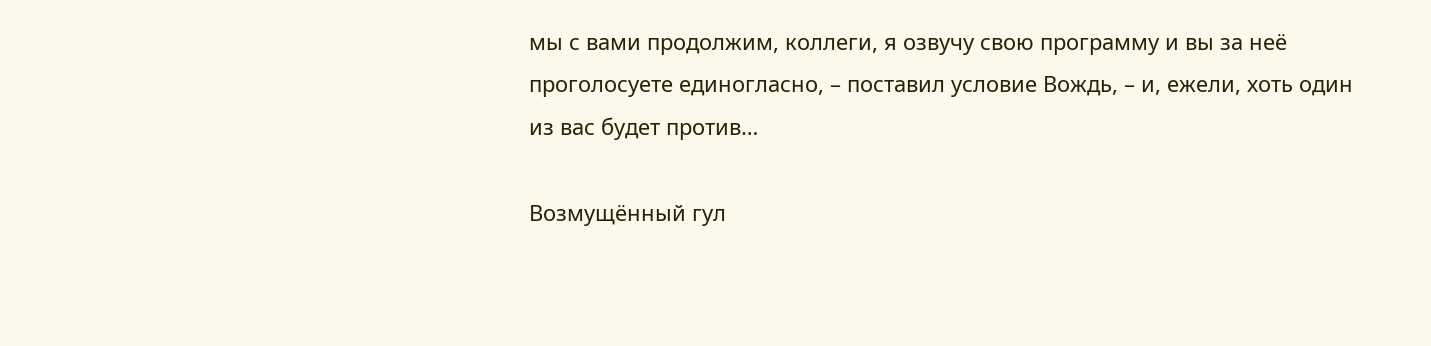мы с вами продолжим, коллеги, я озвучу свою программу и вы за неё проголосуете единогласно, – поставил условие Вождь, – и, ежели, хоть один из вас будет против…

Возмущённый гул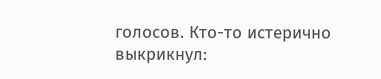голосов. Кто-то истерично выкрикнул: